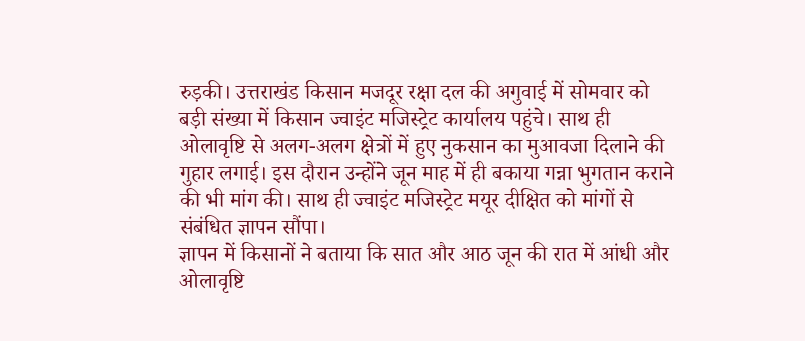रुड़की। उत्तराखंड किसान मजदूर रक्षा दल की अगुवाई में सोमवार को बड़ी संख्या में किसान ज्वाइंट मजिस्ट्रेट कार्यालय पहुंचे। साथ ही ओलावृष्टि से अलग-अलग क्षेत्रों में हुए नुकसान का मुआवजा दिलाने की गुहार लगाई। इस दौरान उन्होंने जून माह में ही बकाया गन्ना भुगतान कराने की भी मांग की। साथ ही ज्वाइंट मजिस्ट्रेट मयूर दीक्षित को मांगों से संबंधित ज्ञापन सौंपा।
ज्ञापन में किसानों ने बताया कि सात और आठ जून की रात में आंधी और ओलावृष्टि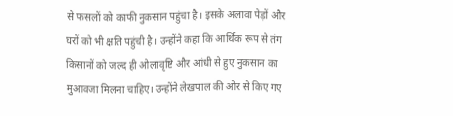से फसलों को काफी नुकसान पहुंचा है। इसके अलावा पेड़ों और घरों को भी क्षति पहुंची है। उन्होंने कहा कि आर्थिक रूप से तंग किसानों को जल्द ही ओलावृष्टि और आंधी से हुए नुकसान का मुआवजा मिलना चाहिए। उन्होंने लेखपाल की ओर से किए गए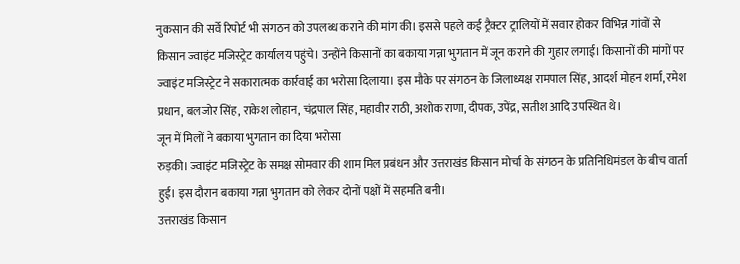नुकसान की सर्वे रिपोर्ट भी संगठन को उपलब्ध कराने की मांग की। इससे पहले कई ट्रैक्टर ट्रालियों में सवार होकर विभिन्न गांवों से किसान ज्वाइंट मजिस्ट्रेट कार्यालय पहुंचे। उन्होंने किसानों का बकाया गन्ना भुगतान में जून कराने की गुहार लगाई। किसानों की मांगों पर ज्वाइंट मजिस्ट्रेट ने सकारात्मक कार्रवाई का भरोसा दिलाया। इस मौके पर संगठन के जिलाध्यक्ष रामपाल सिंह, आदर्श मोहन शर्मा, रमेश प्रधान, बलजोर सिंह, राकेश लोहान, चंद्रपाल सिंह, महावीर राठी, अशोक राणा, दीपक, उपेंद्र, सतीश आदि उपस्थित थे।
जून में मिलों ने बकाया भुगतान का दिया भरोसा
रुड़की। ज्वाइंट मजिस्ट्रेट के समक्ष सोमवार की शाम मिल प्रबंधन और उत्तराखंड किसान मोर्चा के संगठन के प्रतिनिधिमंडल के बीच वार्ता हुई। इस दौरान बकाया गन्ना भुगतान को लेकर दोनों पक्षों में सहमति बनी।
उत्तराखंड किसान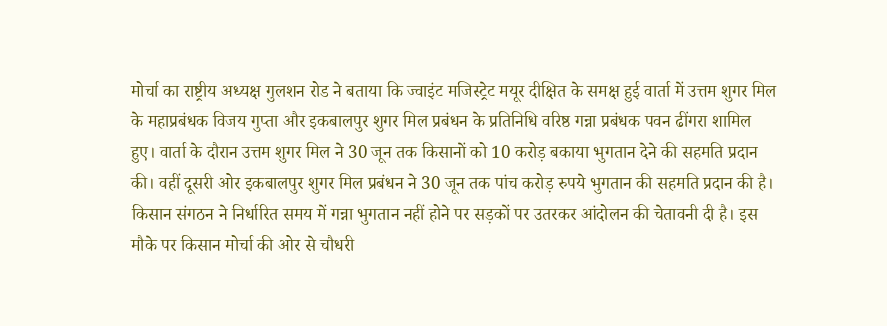मोर्चा का राष्ट्रीय अध्यक्ष गुलशन रोड ने बताया कि ज्वाइंट मजिस्ट्रेट मयूर दीक्षित के समक्ष हुई वार्ता में उत्तम शुगर मिल के महाप्रबंधक विजय गुप्ता और इकबालपुर शुगर मिल प्रबंधन के प्रतिनिधि वरिष्ठ गन्ना प्रबंधक पवन ढींगरा शामिल हुए। वार्ता के दौरान उत्तम शुगर मिल ने 30 जून तक किसानों को 10 करोड़ बकाया भुगतान देने की सहमति प्रदान की। वहीं दूसरी ओर इकबालपुर शुगर मिल प्रबंधन ने 30 जून तक पांच करोड़ रुपये भुगतान की सहमति प्रदान की है। किसान संगठन ने निर्धारित समय में गन्ना भुगतान नहीं होने पर सड़कों पर उतरकर आंदोलन की चेतावनी दी है। इस मौके पर किसान मोर्चा की ओर से चौधरी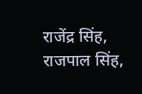राजेंद्र सिंह, राजपाल सिंह,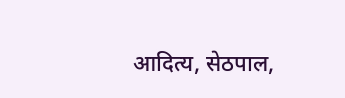आदित्य, सेठपाल,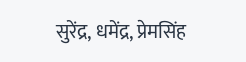सुरेंद्र, धमेंद्र, प्रेमसिंह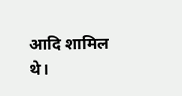आदि शामिल थे।